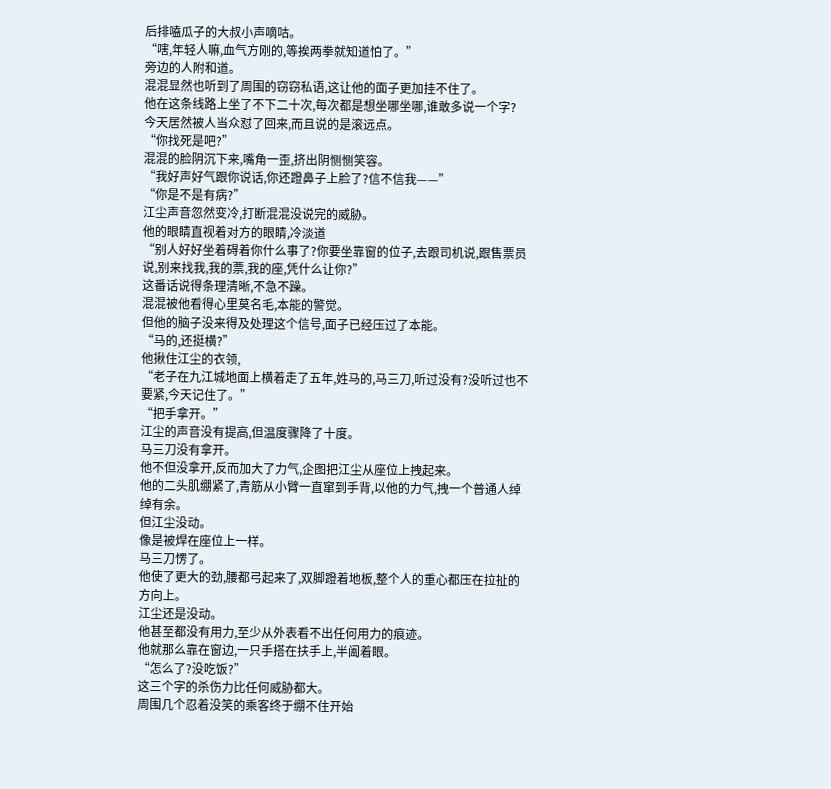后排嗑瓜子的大叔小声嘀咕。
“嗐,年轻人嘛,血气方刚的,等挨两拳就知道怕了。”
旁边的人附和道。
混混显然也听到了周围的窃窃私语,这让他的面子更加挂不住了。
他在这条线路上坐了不下二十次,每次都是想坐哪坐哪,谁敢多说一个字?
今天居然被人当众怼了回来,而且说的是滚远点。
“你找死是吧?”
混混的脸阴沉下来,嘴角一歪,挤出阴恻恻笑容。
“我好声好气跟你说话,你还蹬鼻子上脸了?信不信我——”
“你是不是有病?”
江尘声音忽然变冷,打断混混没说完的威胁。
他的眼睛直视着对方的眼睛,冷淡道
“别人好好坐着碍着你什么事了?你要坐靠窗的位子,去跟司机说,跟售票员说,别来找我,我的票,我的座,凭什么让你?”
这番话说得条理清晰,不急不躁。
混混被他看得心里莫名毛,本能的警觉。
但他的脑子没来得及处理这个信号,面子已经压过了本能。
“马的,还挺横?”
他揪住江尘的衣领,
“老子在九江城地面上横着走了五年,姓马的,马三刀,听过没有?没听过也不要紧,今天记住了。”
“把手拿开。”
江尘的声音没有提高,但温度骤降了十度。
马三刀没有拿开。
他不但没拿开,反而加大了力气,企图把江尘从座位上拽起来。
他的二头肌绷紧了,青筋从小臂一直窜到手背,以他的力气,拽一个普通人绰绰有余。
但江尘没动。
像是被焊在座位上一样。
马三刀愣了。
他使了更大的劲,腰都弓起来了,双脚蹬着地板,整个人的重心都压在拉扯的方向上。
江尘还是没动。
他甚至都没有用力,至少从外表看不出任何用力的痕迹。
他就那么靠在窗边,一只手搭在扶手上,半阖着眼。
“怎么了?没吃饭?”
这三个字的杀伤力比任何威胁都大。
周围几个忍着没笑的乘客终于绷不住开始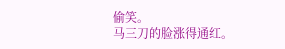偷笑。
马三刀的脸涨得通红。